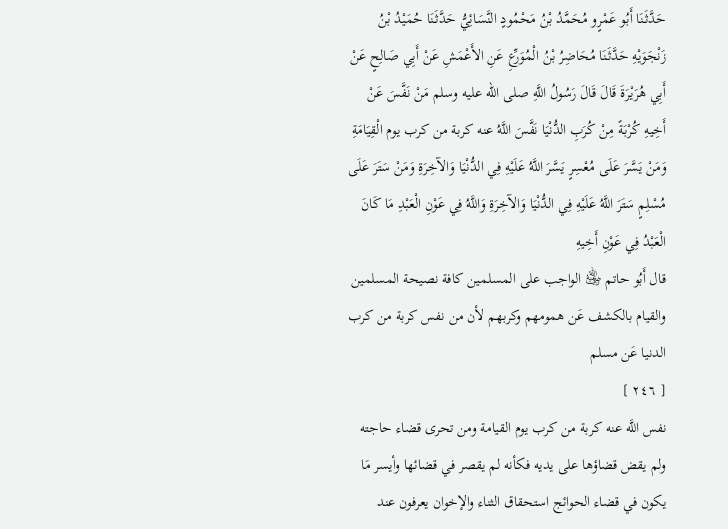حَدَّثَنَا أَبُو عَمْرٍو مُحَمَّدُ بْنُ مَحْمُودٍ النَّسَائِيُّ حَدَّثَنَا حُمَيْدُ بْنُ زَنْجَوَيْهِ حَدَّثَنَا مُحَاضِرُ بْنُ الْمُوَرِّعِ عَنِ الأَعْمَشِ عَنْ أَبِي صَالِحٍ عَنْ أَبِي هُرَيْرَةَ قَالَ قَالَ رَسُولُ اللَّهِ صلى الله عليه وسلم مَنْ نَفَّسَ عَنْ أَخِيهِ كُرْبَةً مِنْ كُرَبِ الدُّنْيَا نَفَّسَ اللَّهُ عنه كربة من كرب يوم الْقِيَامَةِ وَمَنْ يَسَّرَ عَلَى مُعْسِرٍ يَسَّرَ اللَّهُ عَلَيْهِ فِي الدُّنْيَا وَالآخِرَةِ وَمَنْ سَتَرَ عَلَى مُسْلِمٍ سَتَرَ اللَّهُ عَلَيْهِ فِي الدُّنْيَا وَالآخِرَةِ وَاللَّهُ فِي عَوْنِ الْعَبْدِ مَا كَانَ الْعَبْدُ فِي عَوْنِ أَخِيهِ
قال أَبُو حاتم ﵁ الواجب على المسلمين كافة نصيحة المسلمين والقيام بالكشف عَن همومهم وكربهم لأن من نفس كربة من كرب الدنيا عَن مسلم
[ ٢٤٦ ]
نفس اللَّه عنه كربة من كرب يوم القيامة ومن تحرى قضاء حاجته ولم يقض قضاؤها على يديه فكأنه لم يقصر في قضائها وأيسر مَا يكون في قضاء الحوائج استحقاق الثناء والإخوان يعرفون عند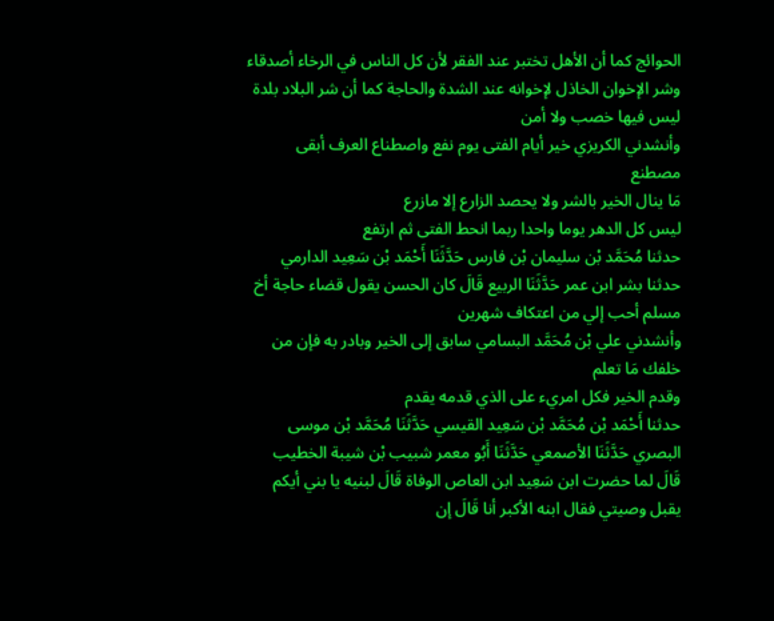الحوائج كما أن الأهل تختبر عند الفقر لأن كل الناس في الرخاء أصدقاء وشر الإخوان الخاذل لإخوانه عند الشدة والحاجة كما أن شر البلاد بلدة ليس فيها خصب ولا أمن
وأنشدني الكريزي خير أيام الفتى يوم نفع واصطناع العرف أبقى مصطنع
مَا ينال الخير بالشر ولا يحصد الزارع إلا مازرع
ليس كل الدهر يوما واحدا ربما انحط الفتى ثم ارتفع
حدثنا مُحَمَّد بْن سليمان بْن فارس حَدَّثَنَا أَحْمَد بْن سَعِيد الدارمي حدثنا بشر ابن عمر حَدَّثَنَا الربيع قَالَ كان الحسن يقول قضاء حاجة أخ مسلم أحب إلي من اعتكاف شهرين
وأنشدني علي بْن مُحَمَّد البسامي سابق إلى الخير وبادر به فإن من خلفك مَا تعلم
وقدم الخير فكل امريء على الذي قدمه يقدم
حدثنا أَحْمَد بْن مُحَمَّد بْن سَعِيد القيسي حَدَّثَنَا مُحَمَّد بْن موسى البصري حَدَّثَنَا الأصمعي حَدَّثَنَا أَبُو معمر شبيب بْن شيبة الخطيب قَالَ لما حضرت ابن سَعِيد ابن العاص الوفاة قَالَ لبنيه يا بني أيكم يقبل وصيتي فقال ابنه الأكبر أنا قَالَ إن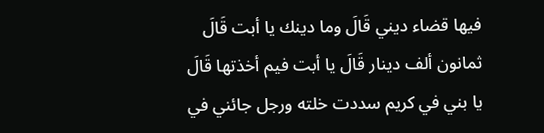فيها قضاء ديني قَالَ وما دينك يا أبت قَالَ ثمانون ألف دينار قَالَ يا أبت فيم أخذتها قَالَ يا بني في كريم سددت خلته ورجل جائني في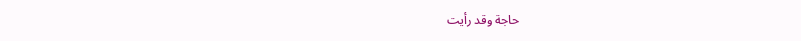حاجة وقد رأيت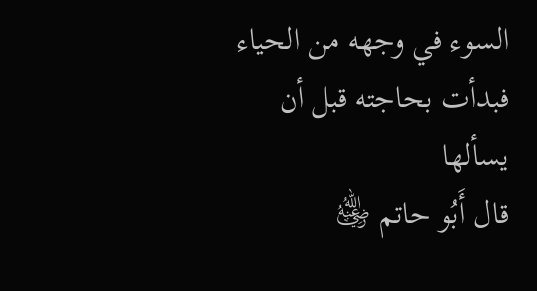السوء في وجهه من الحياء فبدأت بحاجته قبل أن يسألها
قال أَبُو حاتم ﵁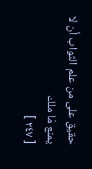حقيق على من علم الثواب أن لا يمنع مَا ملك
[ ٢٤٧ ]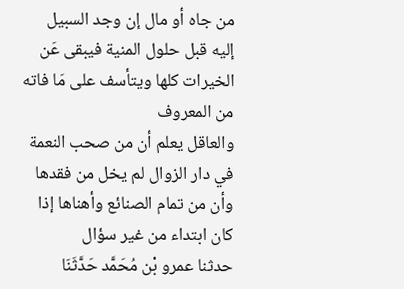من جاه أو مال إن وجد السبيل إليه قبل حلول المنية فيبقى عَن الخيرات كلها ويتأسف على مَا فاته من المعروف
والعاقل يعلم أن من صحب النعمة في دار الزوال لم يخل من فقدها وأن من تمام الصنائع وأهناها إذا كان ابتداء من غير سؤال
حدثنا عمرو بْن مُحَمَّد حَدَّثَنَا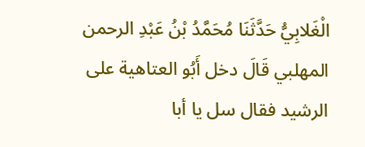الْغَلابِيُّ حَدَّثَنَا مُحَمَّدُ بْنُ عَبْدِ الرحمن المهلبي قَالَ دخل أَبُو العتاهية على الرشيد فقال سل يا أبا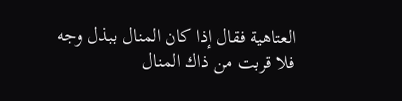العتاهية فقال إذا كان المنال ببذل وجه فلا قربت من ذاك المنال